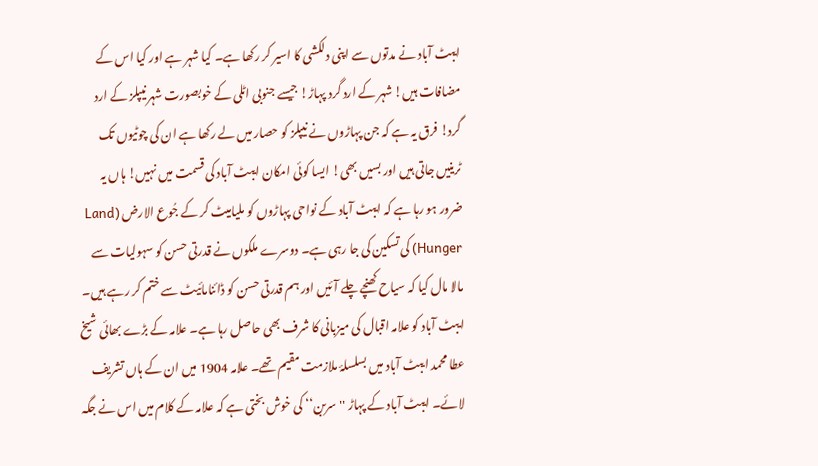ایبٹ آباد نے مدتوں سے اپنی دلکشی کا اسیر کر رکھا ہے۔ کیا شہر ہے اور کیا اس کے مضافات ہیں! شہر کے ارد گرد پہاڑ! جیسے جنوبی اٹلی کے خوبصورت شہر نیپلز کے ارد گرد! فرق یہ ہے کہ جن پہاڑوں نے نیپلز کو حصار میں لے رکھا ہے ان کی چوٹیوں تک ٹرینیں جاتی ہیں اور بسیں بھی! ایسا کوئی امکان ایبٹ آباد کی قسمت میں نہیں! ہاں یہ ضرور ہو رہا ہے کہ ایبٹ آباد کے نواحی پہاڑوں کو ملیامیٹ کر کے جُوع الارض (Land Hunger) کی تسکین کی جا رہی ہے۔ دوسرے ملکوں نے قدرتی حسن کو سہولیات سے مالا مال کیا کہ سیاح کھنچے چلے آئیں اور ہم قدرتی حسن کو ڈائنامائیٹ سے ختم کر رہے ہیں۔ ایبٹ آباد کو علامہ اقبال کی میزبانی کا شرف بھی حاصل رہا ہے۔ علامہ کے بڑے بھائی شیخ عطا محمد ایبٹ آباد میں بسلسلۂ ملازمت مقیم تھے۔ علامہ 1904 میں ان کے ہاں تشریف لائے۔ ایبٹ آباد کے پہاڑ ''سربن‘‘ کی خوش بختی ہے کہ علامہ کے کلام میں اس نے جگہ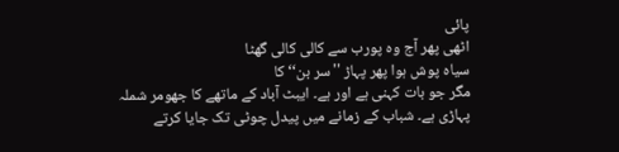پائی
اٹھی پھر آج وہ پورب سے کالی کالی گھٹا
سیاہ پوش ہوا پھر پہاڑ ''سر بن‘‘ کا
مگر جو بات کہنی ہے اور ہے۔ ایبٹ آباد کے ماتھے کا جھومر شملہ پہاڑی ہے۔ شباب کے زمانے میں پیدل چوٹی تک جایا کرتے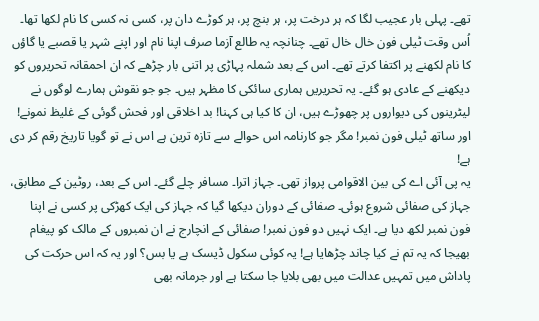تھے۔ پہلی بار عجیب لگا کہ ہر درخت پر، ہر بنچ پر، ہر کوڑے دان پر، کسی نہ کسی کا نام لکھا تھا۔ اُس وقت ٹیلی فون خال خال تھے۔ چنانچہ یہ طالع آزما صرف اپنا نام اور اپنے شہر یا قصبے یا گاؤں کا نام لکھنے پر اکتفا کرتے تھے۔ اس کے بعد شملہ پہاڑی پر اتنی بار چڑھے کہ ان احمقانہ تحریروں کو دیکھنے کے عادی ہو گئے۔ یہ تحریریں ہماری سائکی کا مظہر ہیں۔ جو جو نقوش ہمارے لوگوں نے لیٹرینوں کی دیواروں پر چھوڑے ہیں، ان کا کیا ہی کہنا! بد اخلاقی اور فحش گوئی کے غلیظ نمونے! اور ساتھ ٹیلی فون نمبر! مگر جو کارنامہ اس حوالے سے تازہ ترین ہے اس نے تو گویا تاریخ رقم کر دی ہے!
یہ پی آئی اے کی بین الاقوامی پرواز تھی۔ جہاز اترا۔ مسافر چلے گئے۔ اس کے بعد، روٹین کے مطابق، جہاز کی صفائی شروع ہوئی۔ صفائی کے دوران دیکھا گیا کہ جہاز کی ایک کھڑکی پر کسی نے اپنا فون نمبر لکھ دیا ہے۔ ایک نہیں دو فون نمبر! صفائی کے انچارج نے ان نمبروں کے مالک کو پیغام بھیجا کہ یہ تم نے کیا چاند چڑھایا ہے! یہ کوئی سکول ڈیسک ہے یا بس؟ اور یہ کہ اس حرکت کی پاداش میں تمہیں عدالت میں بھی بلایا جا سکتا ہے اور جرمانہ بھی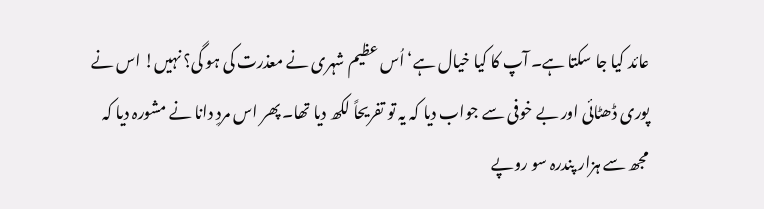عائد کیا جا سکتا ہے۔ آپ کا کیا خیال ہے‘ اُس عظیم شہری نے معذرت کی ہو گی؟ نہیں! اس نے پوری ڈھٹائی اور بے خوفی سے جواب دیا کہ یہ تو تفریحاً لکھ دیا تھا۔ پھر اس مردِ دانا نے مشورہ دیا کہ مجھ سے ہزار پندرہ سو روپے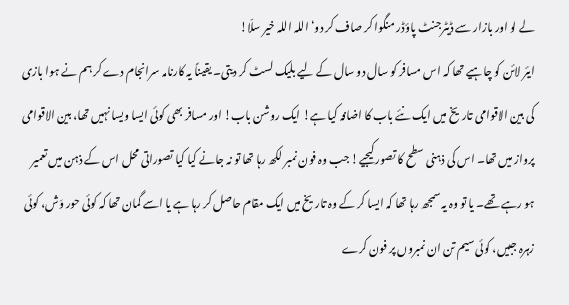لے لو اور بازار سے ڈیٹرجنٹ پاؤڈر منگوا کر صاف کر دو‘ اللہ اللہ خیر سلّا!
ایئر لائن کو چاہیے تھا کہ اس مسافر کو سال دو سال کے لیے بلیک لسٹ کر دیتی۔ یقیناً یہ کارنامہ سرانجام دے کر ہم نے ہوا بازی کی بین الاقوامی تاریخ میں ایک نئے باب کا اضافہ کیا ہے! ایک روشن باب! اور مسافر بھی کوئی ایسا ویسا نہیں تھا، بین الاقوامی پرواز میں تھا۔ اس کی ذہنی سطح کا تصور کیجیے! جب وہ فون نمبر لکھ رہا تھا تو نہ جانے کیا کیا تصوراتی محل اس کے ذہن میں تعمیر ہو رہے تھے۔ یا تو وہ یہ سمجھ رہا تھا کہ ایسا کر کے وہ تاریخ میں ایک مقام حاصل کر رہا ہے یا اسے گمان تھا کہ کوئی حور وَش، کوئی زہرہ جبیں، کوئی سیم تن ان نمبروں پر فون کرے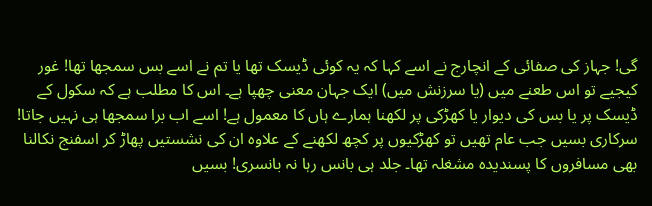گی! جہاز کی صفائی کے انچارج نے اسے کہا کہ یہ کوئی ڈیسک تھا یا تم نے اسے بس سمجھا تھا! غور کیجیے تو اس طعنے میں (یا سرزنش میں) ایک جہان معنی چھپا ہے۔ اس کا مطلب ہے کہ سکول کے ڈیسک پر یا بس کی دیوار یا کھڑکی پر لکھنا ہمارے ہاں کا معمول ہے! اسے اب برا سمجھا ہی نہیں جاتا! سرکاری بسیں جب عام تھیں تو کھڑکیوں پر کچھ لکھنے کے علاوہ ان کی نشستیں پھاڑ کر اسفنج نکالنا بھی مسافروں کا پسندیدہ مشغلہ تھا۔ جلد ہی بانس رہا نہ بانسری! بسیں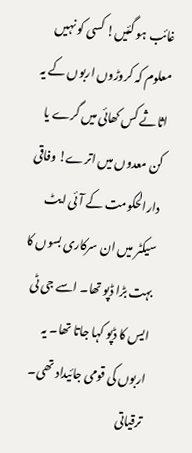غائب ہو گئیں! کسی کو نہیں معلوم کہ کروڑوں اربوں کے یہ اثاثے کس کھائی میں گرے یا کن معدوں میں اترے! وفاقی دارالحکومت کے آئی ایٹ سیکٹر میں ان سرکاری بسوں کا بہت بڑا ڈپو تھا۔ اسے جی ٹی ایس کا ڈپو کہا جاتا تھا۔ یہ اربوں کی قومی جائیداد تھی۔ ترقیاتی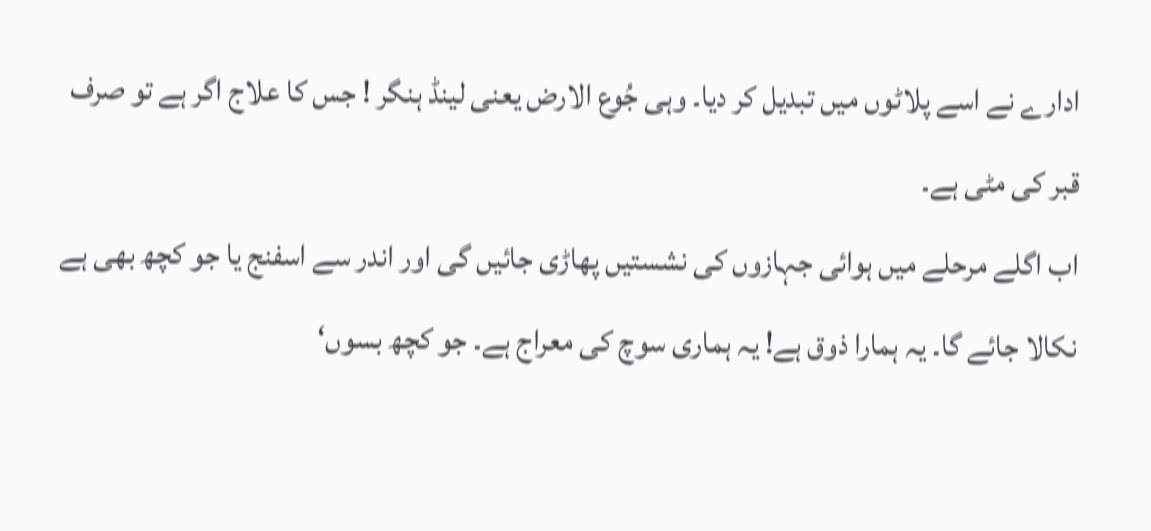ادارے نے اسے پلاٹوں میں تبدیل کر دیا۔ وہی جُوع الارض یعنی لینڈ ہنگر ! جس کا علاج اگر ہے تو صرف قبر کی مٹی ہے۔
اب اگلے مرحلے میں ہوائی جہازوں کی نشستیں پھاڑی جائیں گی اور اندر سے اسفنج یا جو کچھ بھی ہے نکالا جائے گا۔ یہ ہمارا ذوق ہے! یہ ہماری سوچ کی معراج ہے۔ جو کچھ بسوں‘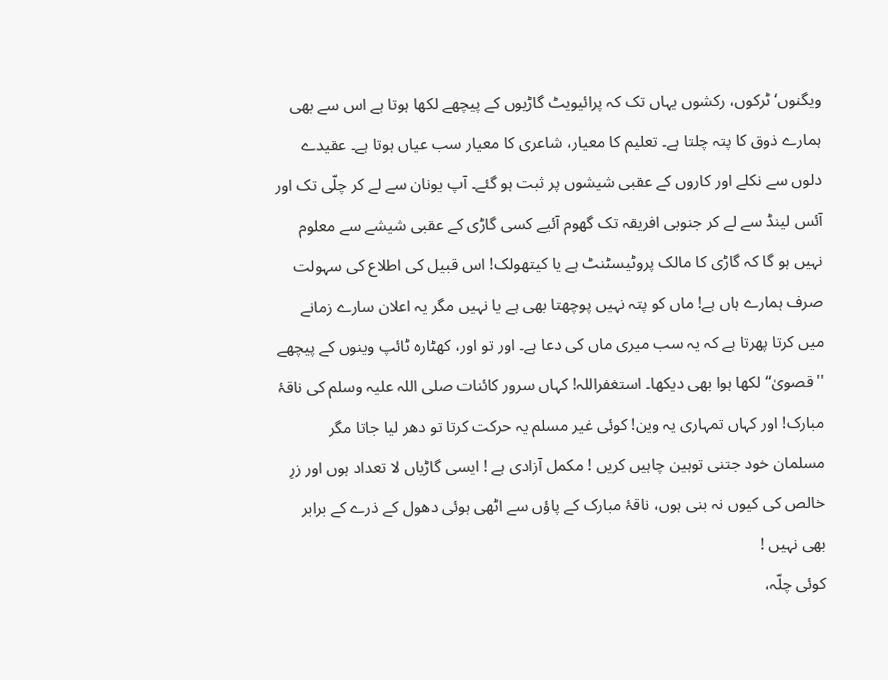ویگنوں‘ ٹرکوں، رکشوں یہاں تک کہ پرائیویٹ گاڑیوں کے پیچھے لکھا ہوتا ہے اس سے بھی ہمارے ذوق کا پتہ چلتا ہے۔ تعلیم کا معیار، شاعری کا معیار سب عیاں ہوتا ہے۔ عقیدے دلوں سے نکلے اور کاروں کے عقبی شیشوں پر ثبت ہو گئے۔ آپ یونان سے لے کر چلّی تک اور آئس لینڈ سے لے کر جنوبی افریقہ تک گھوم آئیے کسی گاڑی کے عقبی شیشے سے معلوم نہیں ہو گا کہ گاڑی کا مالک پروٹیسٹنٹ ہے یا کیتھولک! اس قبیل کی اطلاع کی سہولت صرف ہمارے ہاں ہے! ماں کو پتہ نہیں پوچھتا بھی ہے یا نہیں مگر یہ اعلان سارے زمانے میں کرتا پھرتا ہے کہ یہ سب میری ماں کی دعا ہے۔ اور تو اور، کھٹارہ ٹائپ وینوں کے پیچھے ''قصویٰ‘‘ لکھا ہوا بھی دیکھا۔ استغفراللہ! کہاں سرور کائنات صلی اللہ علیہ وسلم کی ناقۂ مبارک! اور کہاں تمہاری یہ وین! کوئی غیر مسلم یہ حرکت کرتا تو دھر لیا جاتا مگر مسلمان خود جتنی توہین چاہیں کریں ! مکمل آزادی ہے ! ایسی گاڑیاں لا تعداد ہوں اور زرِ خالص کی کیوں نہ بنی ہوں، ناقۂ مبارک کے پاؤں سے اٹھی ہوئی دھول کے ذرے کے برابر بھی نہیں !
کوئی چلّہ،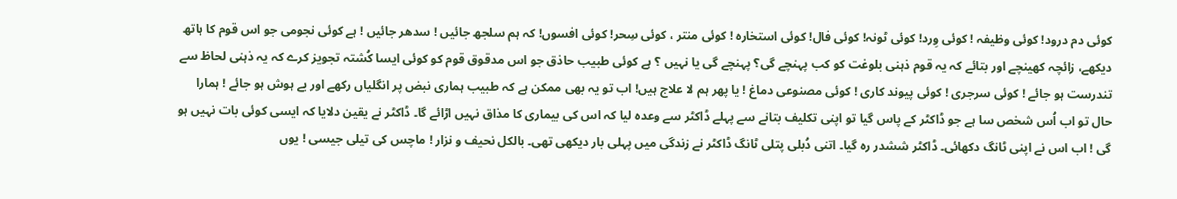کوئی دم درود! کوئی وظیفہ ! کوئی وِرد! کوئی ٹونہ! کوئی فال! کوئی استخارہ ! کوئی منتر ، کوئی سِحر! کوئی افسوں! کہ ہم سلجھ جائیں ! سدھر جائیں ! ہے کوئی نجومی جو اس قوم کا ہاتھ دیکھے، زائچہ کھینچے اور بتائے کہ یہ قوم ذہنی بلوغت کو کب پہنچے گی؟ پہنچے گی یا نہیں ؟ ہے کوئی طبیب حاذق جو اس مدقوق قوم کو کوئی ایسا کُشتہ تجویز کرے کہ یہ ذہنی لحاظ سے تندرست ہو جائے ! کوئی سرجری ! کوئی پیوند کاری ! کوئی مصنوعی دماغ ! یا پھر ہم لا علاج ہیں! اب تو یہ بھی ممکن ہے کہ طبیب ہماری نبض پر انگلیاں رکھے اور بے ہوش ہو جائے ! ہمارا حال تو اب اُس شخص سا ہے جو ڈاکٹر کے پاس گیا تو اپنی تکلیف بتانے سے پہلے ڈاکٹر سے وعدہ لیا کہ اس کی بیماری کا مذاق نہیں اڑائے گا۔ ڈاکٹر نے یقین دلایا کہ ایسی کوئی بات نہیں ہو گی ! اب اس نے اپنی ٹانگ دکھائی۔ ڈاکٹر ششدر رہ گیا۔ اتنی دُبلی پتلی ٹانگ ڈاکٹر نے زندگی میں پہلی بار دیکھی تھی۔ بالکل نحیف و نزار ! ماچس کی تیلی جیسی ! یوں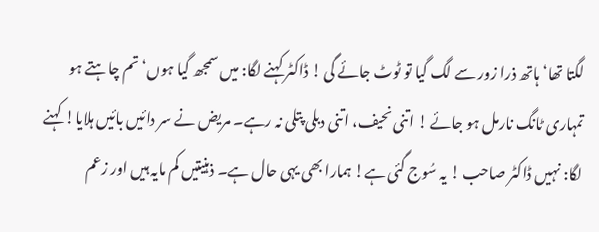لگتا تھا‘ ہاتھ ذرا زور سے لگ گیا تو ٹوٹ جائے گی ! ڈاکٹر کہنے لگا: میں سمجھ گیا ہوں‘ تم چاہتے ہو تمہاری ٹانگ نارمل ہو جائے ! اتنی نحیف، اتنی دبلی پتلی نہ رہے۔ مریض نے سر دائیں بائیں ہلایا! کہنے لگا: نہیں ڈاکٹر صاحب ! یہ سُوج گئی ہے! ہمارا بھی یہی حال ہے۔ ذہنیتیں کم مایہ ہیں اور زعم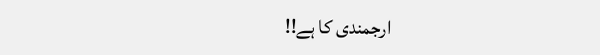ارجمندی کا ہے!!